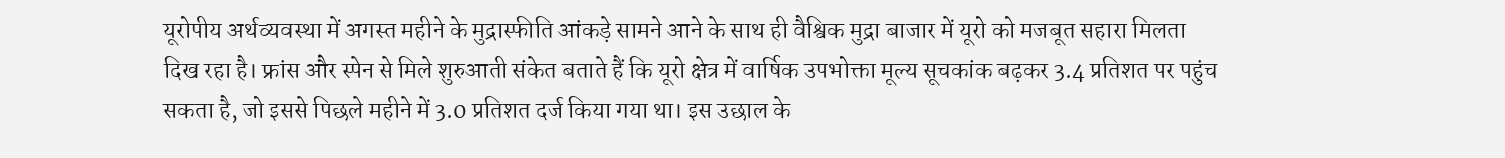यूरोपीय अर्थव्यवस्था में अगस्त महीने के मुद्रास्फीति आंकड़े सामने आने के साथ ही वैश्विक मुद्रा बाजार में यूरो को मजबूत सहारा मिलता दिख रहा है। फ्रांस और स्पेन से मिले शुरुआती संकेत बताते हैं कि यूरो क्षेत्र में वार्षिक उपभोक्ता मूल्य सूचकांक बढ़कर 3.4 प्रतिशत पर पहुंच सकता है, जो इससे पिछले महीने में 3.0 प्रतिशत दर्ज किया गया था। इस उछाल के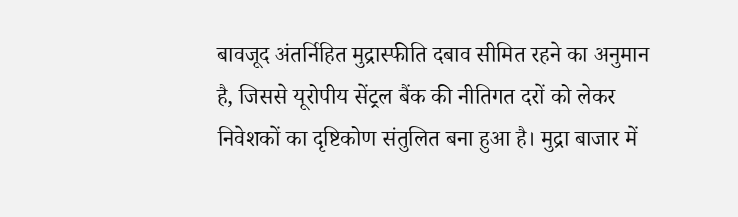बावजूद अंतर्निहित मुद्रास्फीति दबाव सीमित रहने का अनुमान है, जिससे यूरोपीय सेंट्रल बैंक की नीतिगत दरों को लेकर निवेशकों का दृष्टिकोण संतुलित बना हुआ है। मुद्रा बाजार में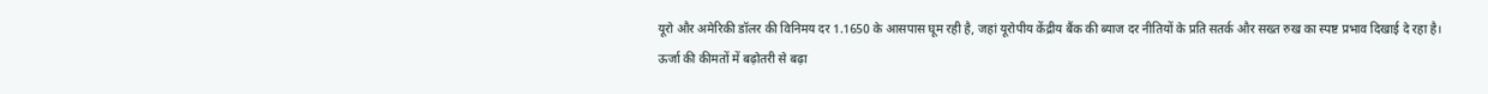यूरो और अमेरिकी डॉलर की विनिमय दर 1.1650 के आसपास घूम रही है, जहां यूरोपीय केंद्रीय बैंक की ब्याज दर नीतियों के प्रति सतर्क और सख्त रुख का स्पष्ट प्रभाव दिखाई दे रहा है।
ऊर्जा की कीमतों में बढ़ोतरी से बढ़ा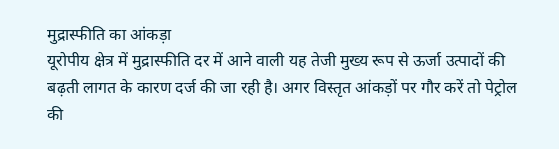मुद्रास्फीति का आंकड़ा
यूरोपीय क्षेत्र में मुद्रास्फीति दर में आने वाली यह तेजी मुख्य रूप से ऊर्जा उत्पादों की बढ़ती लागत के कारण दर्ज की जा रही है। अगर विस्तृत आंकड़ों पर गौर करें तो पेट्रोल की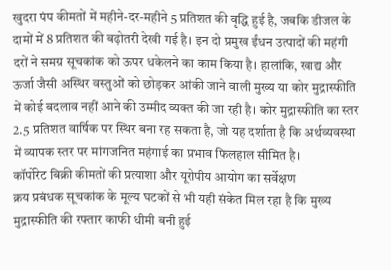खुदरा पंप कीमतों में महीने-दर-महीने 5 प्रतिशत की वृद्धि हुई है, जबकि डीजल के दामों में 8 प्रतिशत की बढ़ोतरी देखी गई है। इन दो प्रमुख ईंधन उत्पादों की महंगी दरों ने समग्र सूचकांक को ऊपर धकेलने का काम किया है। हालांकि, खाद्य और ऊर्जा जैसी अस्थिर वस्तुओं को छोड़कर आंकी जाने वाली मुख्य या कोर मुद्रास्फीति में कोई बदलाव नहीं आने की उम्मीद व्यक्त की जा रही है। कोर मुद्रास्फीति का स्तर 2.5 प्रतिशत वार्षिक पर स्थिर बना रह सकता है, जो यह दर्शाता है कि अर्थव्यवस्था में व्यापक स्तर पर मांगजनित महंगाई का प्रभाव फिलहाल सीमित है।
कॉर्पोरेट बिक्री कीमतों की प्रत्याशा और यूरोपीय आयोग का सर्वेक्षण
क्रय प्रबंधक सूचकांक के मूल्य घटकों से भी यही संकेत मिल रहा है कि मुख्य मुद्रास्फीति की रफ्तार काफी धीमी बनी हुई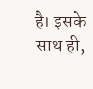है। इसके साथ ही,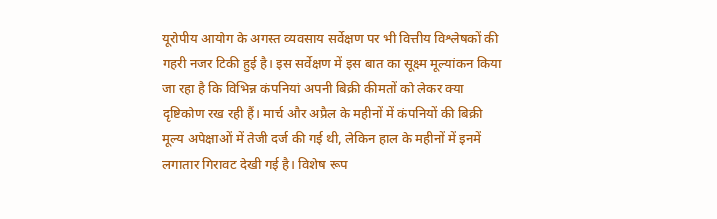यूरोपीय आयोग के अगस्त व्यवसाय सर्वेक्षण पर भी वित्तीय विश्लेषकों की गहरी नजर टिकी हुई है। इस सर्वेक्षण में इस बात का सूक्ष्म मूल्यांकन किया जा रहा है कि विभिन्न कंपनियां अपनी बिक्री कीमतों को लेकर क्या दृष्टिकोण रख रही हैं। मार्च और अप्रैल के महीनों में कंपनियों की बिक्री मूल्य अपेक्षाओं में तेजी दर्ज की गई थी, लेकिन हाल के महीनों में इनमें लगातार गिरावट देखी गई है। विशेष रूप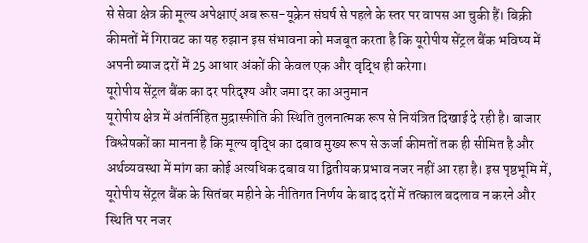से सेवा क्षेत्र की मूल्य अपेक्षाएं अब रूस-यूक्रेन संघर्ष से पहले के स्तर पर वापस आ चुकी हैं। बिक्री कीमतों में गिरावट का यह रुझान इस संभावना को मजबूत करता है कि यूरोपीय सेंट्रल बैंक भविष्य में अपनी ब्याज दरों में 25 आधार अंकों की केवल एक और वृद्धि ही करेगा।
यूरोपीय सेंट्रल बैंक का दर परिदृश्य और जमा दर का अनुमान
यूरोपीय क्षेत्र में अंतर्निहित मुद्रास्फीति की स्थिति तुलनात्मक रूप से नियंत्रित दिखाई दे रही है। बाजार विश्लेषकों का मानना है कि मूल्य वृद्धि का दबाव मुख्य रूप से ऊर्जा कीमतों तक ही सीमित है और अर्थव्यवस्था में मांग का कोई अत्यधिक दबाव या द्वितीयक प्रभाव नजर नहीं आ रहा है। इस पृष्ठभूमि में, यूरोपीय सेंट्रल बैंक के सितंबर महीने के नीतिगत निर्णय के बाद दरों में तत्काल बदलाव न करने और स्थिति पर नजर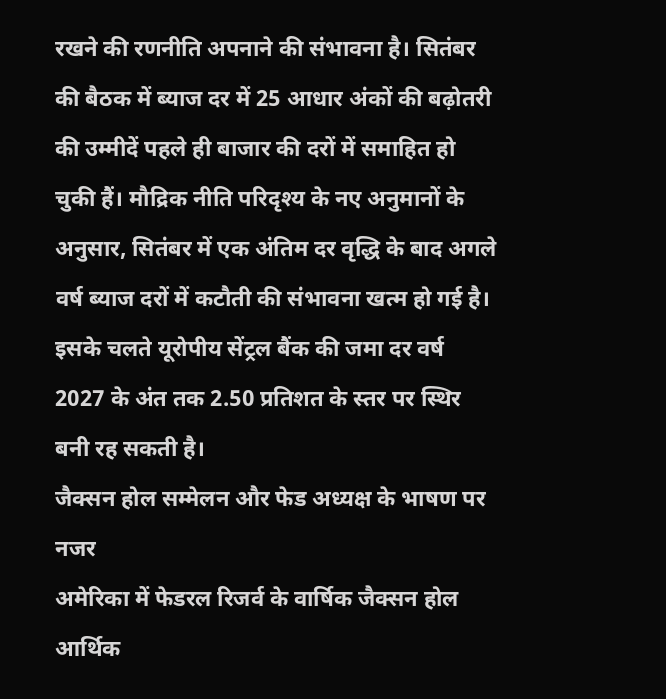रखने की रणनीति अपनाने की संभावना है। सितंबर की बैठक में ब्याज दर में 25 आधार अंकों की बढ़ोतरी की उम्मीदें पहले ही बाजार की दरों में समाहित हो चुकी हैं। मौद्रिक नीति परिदृश्य के नए अनुमानों के अनुसार, सितंबर में एक अंतिम दर वृद्धि के बाद अगले वर्ष ब्याज दरों में कटौती की संभावना खत्म हो गई है। इसके चलते यूरोपीय सेंट्रल बैंक की जमा दर वर्ष 2027 के अंत तक 2.50 प्रतिशत के स्तर पर स्थिर बनी रह सकती है।
जैक्सन होल सम्मेलन और फेड अध्यक्ष के भाषण पर नजर
अमेरिका में फेडरल रिजर्व के वार्षिक जैक्सन होल आर्थिक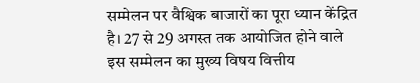सम्मेलन पर वैश्विक बाजारों का पूरा ध्यान केंद्रित है। 27 से 29 अगस्त तक आयोजित होने वाले इस सम्मेलन का मुख्य विषय वित्तीय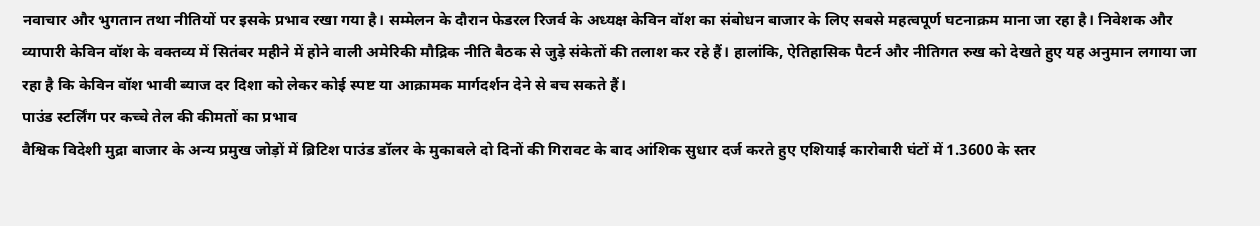नवाचार और भुगतान तथा नीतियों पर इसके प्रभाव रखा गया है। सम्मेलन के दौरान फेडरल रिजर्व के अध्यक्ष केविन वॉश का संबोधन बाजार के लिए सबसे महत्वपूर्ण घटनाक्रम माना जा रहा है। निवेशक और व्यापारी केविन वॉश के वक्तव्य में सितंबर महीने में होने वाली अमेरिकी मौद्रिक नीति बैठक से जुड़े संकेतों की तलाश कर रहे हैं। हालांकि, ऐतिहासिक पैटर्न और नीतिगत रुख को देखते हुए यह अनुमान लगाया जा रहा है कि केविन वॉश भावी ब्याज दर दिशा को लेकर कोई स्पष्ट या आक्रामक मार्गदर्शन देने से बच सकते हैं।
पाउंड स्टर्लिंग पर कच्चे तेल की कीमतों का प्रभाव
वैश्विक विदेशी मुद्रा बाजार के अन्य प्रमुख जोड़ों में ब्रिटिश पाउंड डॉलर के मुकाबले दो दिनों की गिरावट के बाद आंशिक सुधार दर्ज करते हुए एशियाई कारोबारी घंटों में 1.3600 के स्तर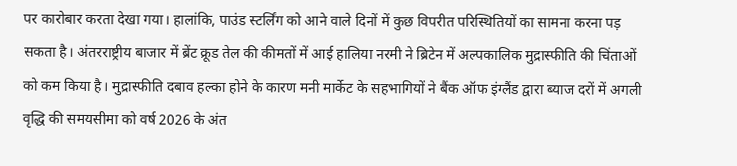पर कारोबार करता देखा गया। हालांकि, पाउंड स्टर्लिंग को आने वाले दिनों में कुछ विपरीत परिस्थितियों का सामना करना पड़ सकता है। अंतरराष्ट्रीय बाजार में ब्रेंट क्रूड तेल की कीमतों में आई हालिया नरमी ने ब्रिटेन में अल्पकालिक मुद्रास्फीति की चिंताओं को कम किया है। मुद्रास्फीति दबाव हल्का होने के कारण मनी मार्केट के सहभागियों ने बैंक ऑफ इंग्लैंड द्वारा ब्याज दरों में अगली वृद्धि की समयसीमा को वर्ष 2026 के अंत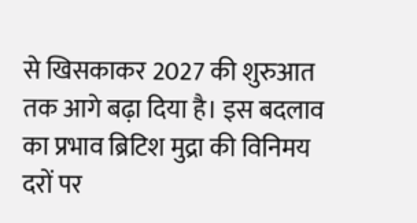से खिसकाकर 2027 की शुरुआत तक आगे बढ़ा दिया है। इस बदलाव का प्रभाव ब्रिटिश मुद्रा की विनिमय दरों पर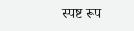स्पष्ट रूप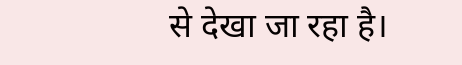से देखा जा रहा है।